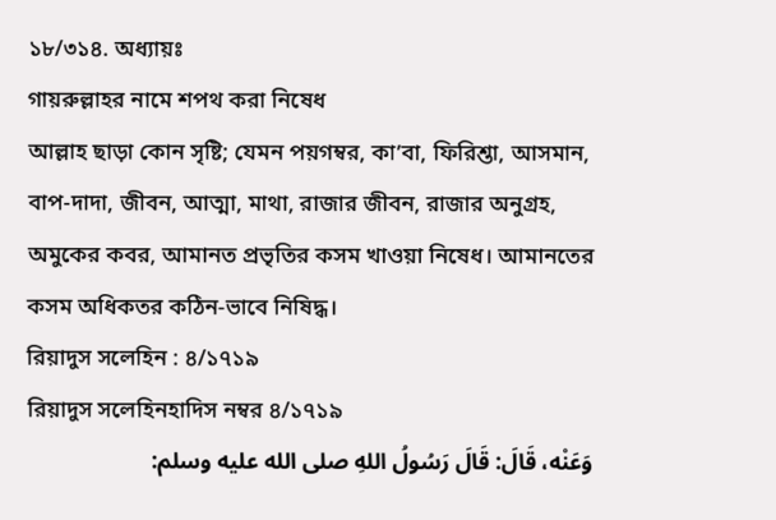১৮/৩১৪. অধ্যায়ঃ
গায়রুল্লাহর নামে শপথ করা নিষেধ
আল্লাহ ছাড়া কোন সৃষ্টি; যেমন পয়গম্বর, কা’বা, ফিরিশ্তা, আসমান, বাপ-দাদা, জীবন, আত্মা, মাথা, রাজার জীবন, রাজার অনুগ্রহ, অমুকের কবর, আমানত প্রভৃতির কসম খাওয়া নিষেধ। আমানতের কসম অধিকতর কঠিন-ভাবে নিষিদ্ধ।
রিয়াদুস সলেহিন : ৪/১৭১৯
রিয়াদুস সলেহিনহাদিস নম্বর ৪/১৭১৯
وَعَنْه، قَالَ: قَالَ رَسُولُ اللهِ صلى الله عليه وسلم: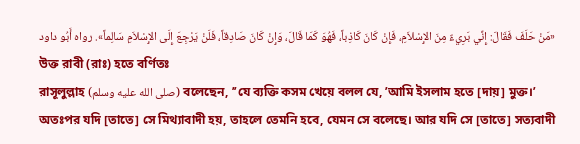«مَنْ حَلَفَ فَقَالَ: إِنِّي بَرِيءٌ مِنَ الإِسْلاَمِ، فَإِنْ كَانَ كَاذِباً، فَهُوَ كَمَا قَالَ، وَإِنْ كَانَ صَادِقاً، فَلَنْ يَرْجِعَ إِلَى الإِسْلاَمِ سَالِماً». رواه أَبُو داود
উক্ত রাবী (রাঃ) হতে বর্ণিতঃ
রাসূলুল্লাহ (صلى الله عليه وسلم) বলেছেন, ’’যে ব্যক্তি কসম খেয়ে বলল যে, ’আমি ইসলাম হতে [দায়] মুক্ত।’ অতঃপর যদি [তাতে] সে মিথ্যাবাদী হয়, তাহলে তেমনি হবে, যেমন সে বলেছে। আর যদি সে [তাতে] সত্যবাদী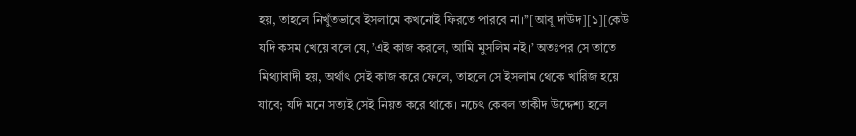হয়, তাহলে নিখুঁতভাবে ইসলামে কখনোই ফিরতে পারবে না।’’[আবূ দাঊদ][১][কেউ যদি কসম খেয়ে বলে যে, ’এই কাজ করলে, আমি মুসলিম নই।’ অতঃপর সে তাতে মিথ্যাবাদী হয়, অর্থাৎ সেই কাজ করে ফেলে, তাহলে সে ইসলাম থেকে খারিজ হয়ে যাবে; যদি মনে সত্যই সেই নিয়ত করে থাকে। নচেৎ কেবল তাকীদ উদ্দেশ্য হলে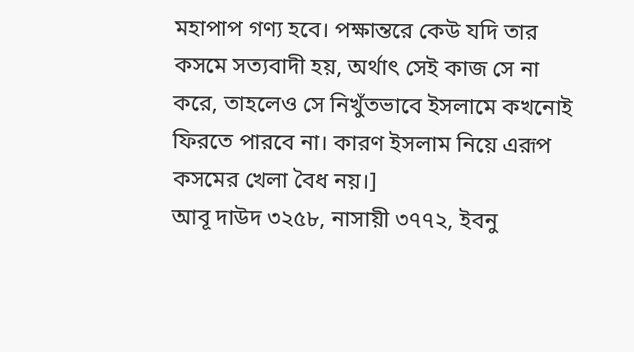মহাপাপ গণ্য হবে। পক্ষান্তরে কেউ যদি তার কসমে সত্যবাদী হয়, অর্থাৎ সেই কাজ সে না করে, তাহলেও সে নিখুঁতভাবে ইসলামে কখনোই ফিরতে পারবে না। কারণ ইসলাম নিয়ে এরূপ কসমের খেলা বৈধ নয়।]
আবূ দাউদ ৩২৫৮, নাসায়ী ৩৭৭২, ইবনু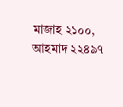মাজাহ ২১০০, আহমাদ ২২৪৯৭